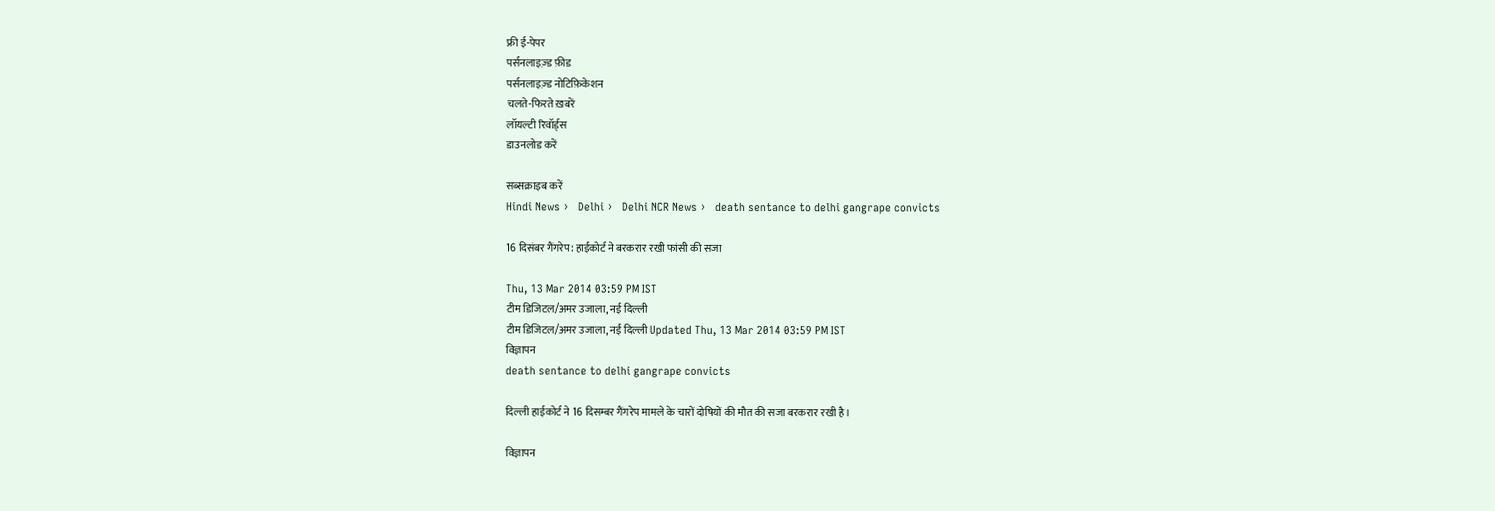फ्री ई-पेपर
पर्सनलाइज़्ड फ़ीड
पर्सनलाइज़्ड नोटिफ़िकेशन
चलते-फिरते ख़बरें
लॉयल्टी रिवॉर्ड्स
डाउनलोड करें

सब्सक्राइब करें
Hindi News ›   Delhi ›   Delhi NCR News ›   death sentance to delhi gangrape convicts

16 दिसंबर गैंगरेप: हाईकोर्ट ने बरकरार रखी फांसी की सजा

Thu, 13 Mar 2014 03:59 PM IST
टीम डिजिटल/अमर उजाला, नई दिल्ली
टीम डिजिटल/अमर उजाला, नई दिल्ली Updated Thu, 13 Mar 2014 03:59 PM IST
विज्ञापन
death sentance to delhi gangrape convicts

दिल्ली हाईकोर्ट ने 16 दिसम्बर गैंगरेप मामले के चारों दोषियों की मौत की सजा बरकरार रखी है।

विज्ञापन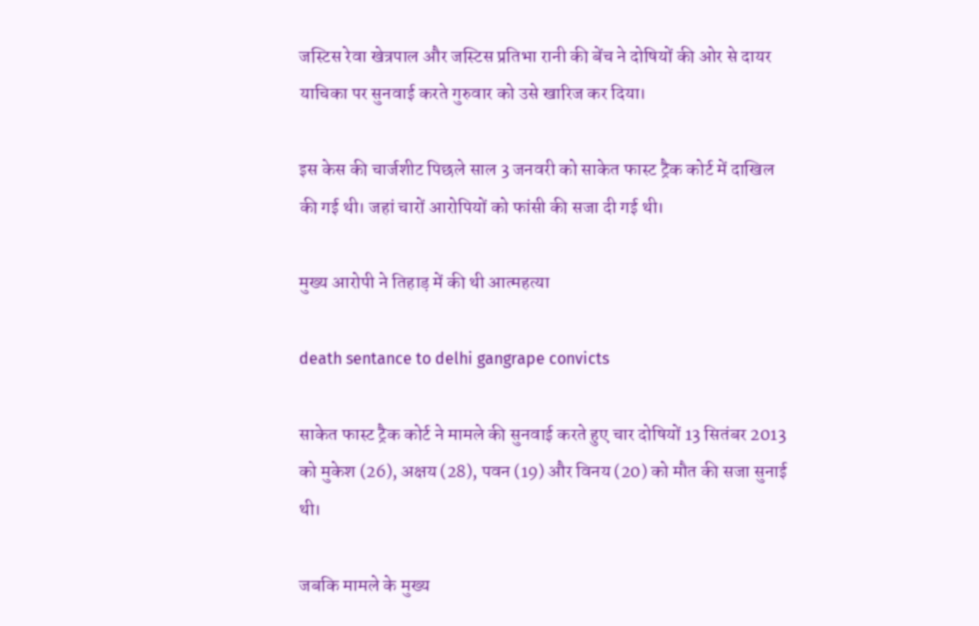जस्टिस रेवा खेत्रपाल और जस्टिस प्रतिभा रानी की बेंच ने दोषियों की ओर से दायर याचिका पर सुनवाई करते गुरुवार को उसे खारिज कर दिया।

इस केस की चार्जशीट पिछले साल 3 जनवरी को साकेत फास्ट ट्रैक कोर्ट में दाखिल की गई थी। जहां चारों आरोपियों को फांसी की सजा दी गई थी।

मुख्य आरोपी ने तिहाड़ में की थी आत्महत्या

death sentance to delhi gangrape convicts

साकेत फास्ट ट्रैक कोर्ट ने मामले की सुनवाई करते हुए चार दोषियों 13 सितंबर 2013 को मुकेश (26), अक्षय (28), पवन (19) और विनय (20) को मौत की सजा सुनाई थी।

जबकि मामले के मुख्य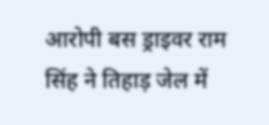आरोपी बस ड्राइवर राम सिंह ने तिहाड़ जेल में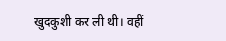खुदकुशी कर ली थी। वहीं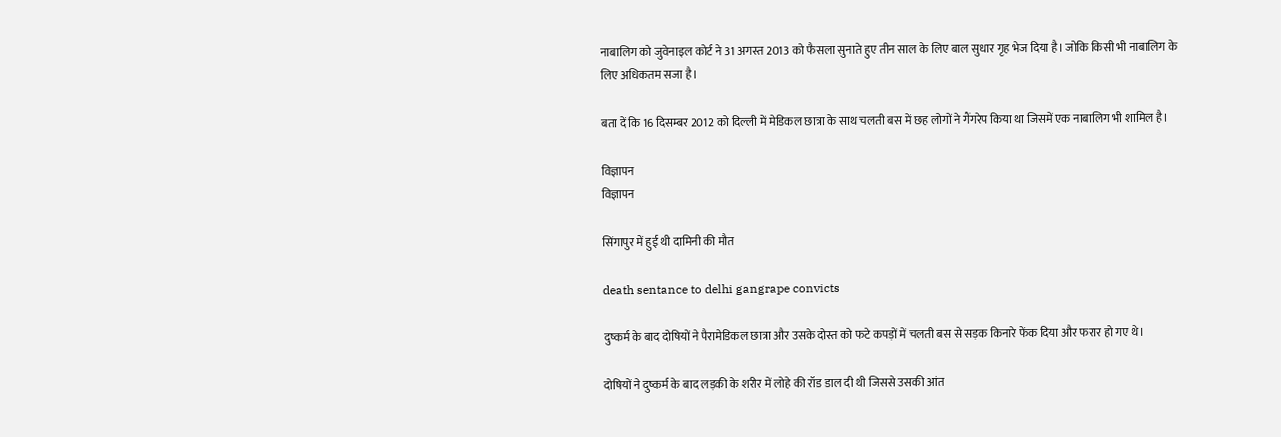नाबालिग को जुवेनाइल कोर्ट ने 31 अगस्त 2013 को फैसला सुनाते हुए तीन साल के लिए बाल सुधार गृह भेज दिया है। जोकि किसी भी नाबालिग के लिए अधिकतम सजा है।

बता दें कि 16 दिसम्बर 2012 को दिल्ली में मेडिकल छात्रा के साथ चलती बस में छह लोगों ने गैंगरेप किया था जिसमें एक नाबालिग भी शामिल है।

विज्ञापन
विज्ञापन

सिंगापुर में हुई थी दामिनी की मौत

death sentance to delhi gangrape convicts

दुष्कर्म के बाद दोषियों ने पैरामेडिकल छात्रा और उसके दोस्त को फटे कपड़ों में चलती बस से सड़क किनारे फेंक दिया और फरार हो गए थे।

दोषियों ने दुष्कर्म के बाद लड़की के शरीर में लोहे की रॉड डाल दी थी जिससे उसकी आंत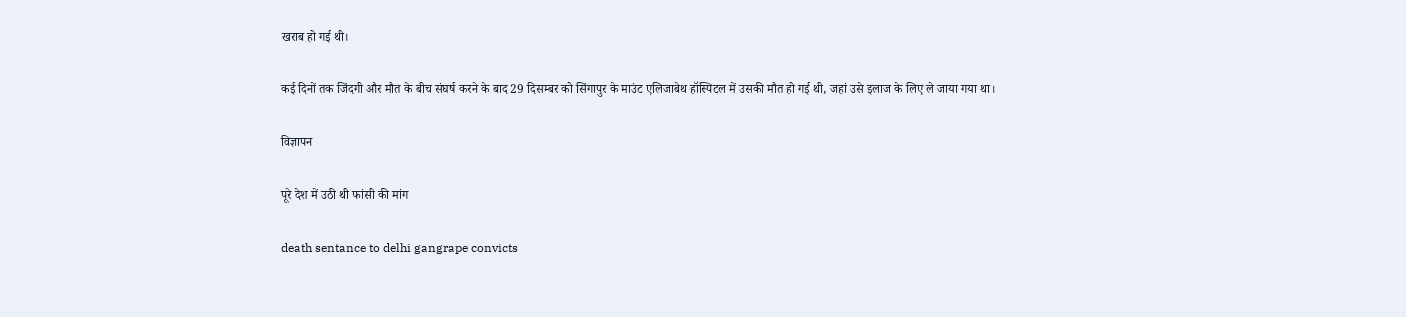खराब हो गई थी।

कई दिनों तक जिंदगी और मौत के बीच संघर्ष करने के बाद 29 दिसम्बर को सिंगापुर के माउंट एलिजाबेथ हॉ‌‌स्पिटल में उसकी मौत हो गई थी, जहां उसे इलाज के लिए ले जाया गया था।

विज्ञापन

पूरे देश में उठी थी फांसी की मांग

death sentance to delhi gangrape convicts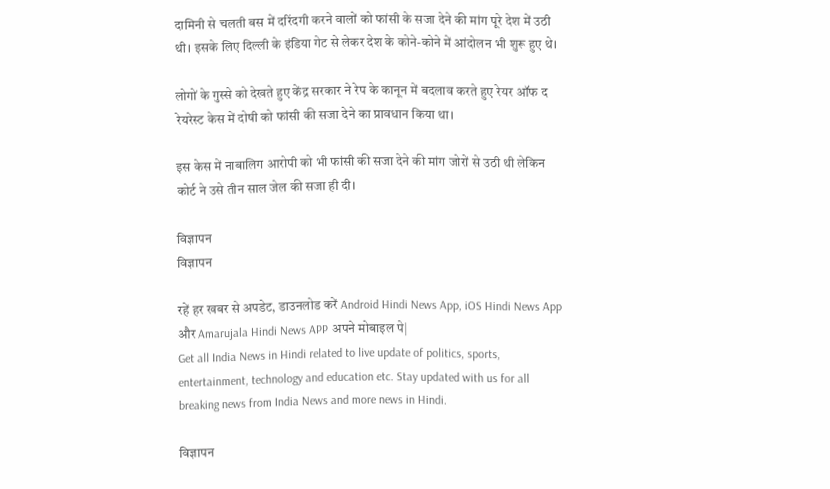दामिनी से चलती बस में दरिंदगी करने वालों को फांसी के सजा देने की मांग पूरे देश में उठी थी। इसके लिए दिल्ली के इंडिया गेट से लेकर देश के कोने-कोने में आंदोलन भी शुरू हुए थे।

लोगों के गुस्से को देखते हुए केंद्र सरकार ने रेप के कानून में बदलाव करते हुए रेयर ऑफ द रेयरेस्ट केस में दोषी को फांसी की सजा देने का प्रावधान किया था।

इस केस में नाबालिग आरोपी को भी फांसी की सजा देने की मांग जोरों से उठी थी लेकिन कोर्ट ने उसे तीन साल जेल की सजा ही दी।

विज्ञापन
विज्ञापन

रहें हर खबर से अपडेट, डाउनलोड करें Android Hindi News App, iOS Hindi News App और Amarujala Hindi News APP अपने मोबाइल पे|
Get all India News in Hindi related to live update of politics, sports, entertainment, technology and education etc. Stay updated with us for all breaking news from India News and more news in Hindi.

विज्ञापन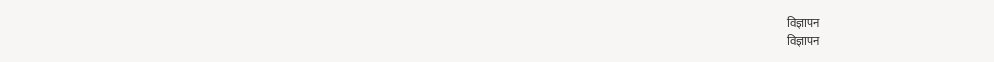विज्ञापन
विज्ञापन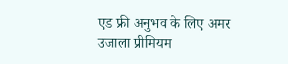एड फ्री अनुभव के लिए अमर उजाला प्रीमियम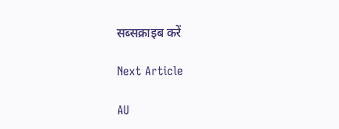सब्सक्राइब करें

Next Article

AU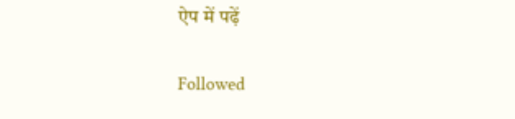ऐप में पढ़ें

Followed